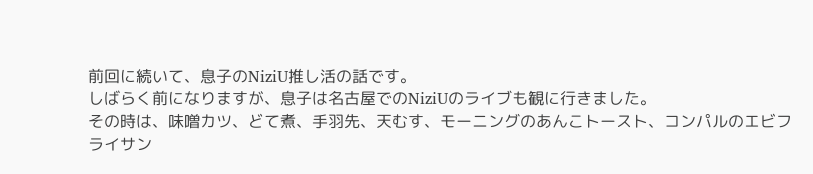前回に続いて、息子のNiziU推し活の話です。
しばらく前になりますが、息子は名古屋でのNiziUのライブも観に行きました。
その時は、味噌カツ、どて煮、手羽先、天むす、モーニングのあんこトースト、コンパルのエビフライサン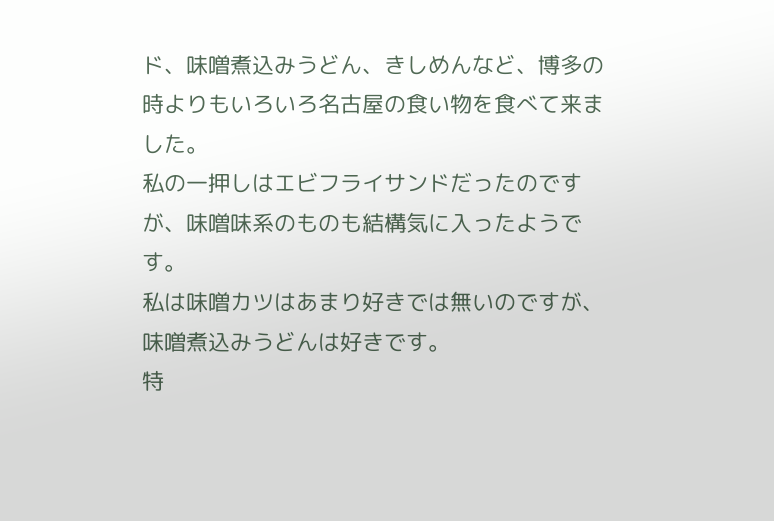ド、味噌煮込みうどん、きしめんなど、博多の時よりもいろいろ名古屋の食い物を食べて来ました。
私の一押しはエビフライサンドだったのですが、味噌味系のものも結構気に入ったようです。
私は味噌カツはあまり好きでは無いのですが、味噌煮込みうどんは好きです。
特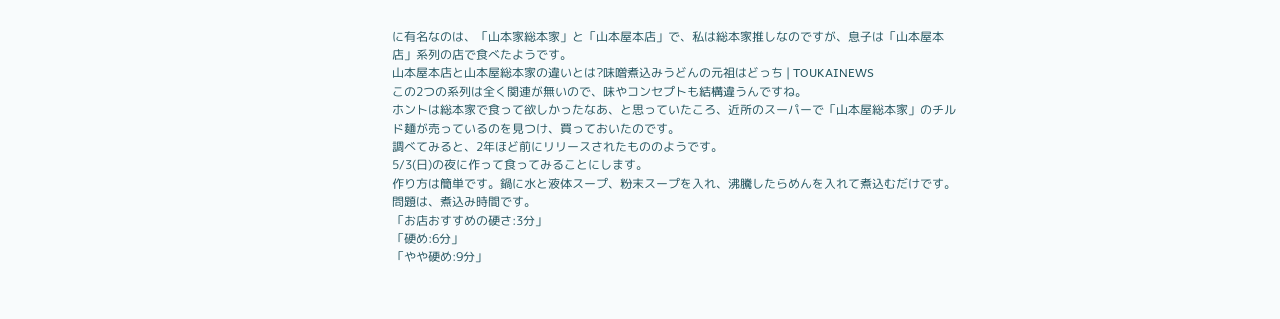に有名なのは、「山本家総本家」と「山本屋本店」で、私は総本家推しなのですが、息子は「山本屋本店」系列の店で食べたようです。
山本屋本店と山本屋総本家の違いとは?味噌煮込みうどんの元祖はどっち | TOUKAINEWS
この2つの系列は全く関連が無いので、味やコンセプトも結構違うんですね。
ホントは総本家で食って欲しかったなあ、と思っていたころ、近所のスーパーで「山本屋総本家」のチルド麺が売っているのを見つけ、買っておいたのです。
調べてみると、2年ほど前にリリースされたもののようです。
5/3(日)の夜に作って食ってみることにします。
作り方は簡単です。鍋に水と液体スープ、粉末スープを入れ、沸騰したらめんを入れて煮込むだけです。
問題は、煮込み時間です。
「お店おすすめの硬さ:3分」
「硬め:6分」
「やや硬め:9分」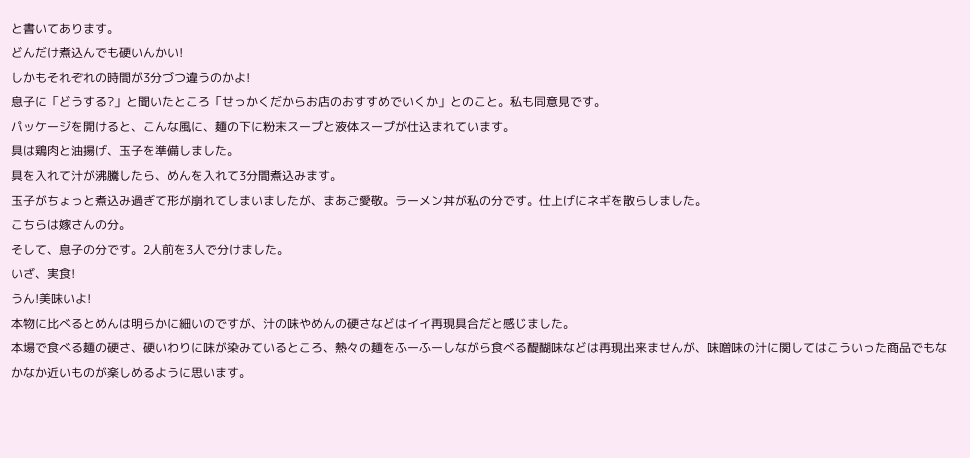と書いてあります。
どんだけ煮込んでも硬いんかい!
しかもそれぞれの時間が3分づつ違うのかよ!
息子に「どうする?」と聞いたところ「せっかくだからお店のおすすめでいくか」とのこと。私も同意見です。
パッケージを開けると、こんな風に、麺の下に粉末スープと液体スープが仕込まれています。
具は鶏肉と油揚げ、玉子を準備しました。
具を入れて汁が沸騰したら、めんを入れて3分間煮込みます。
玉子がちょっと煮込み過ぎて形が崩れてしまいましたが、まあご愛敬。ラーメン丼が私の分です。仕上げにネギを散らしました。
こちらは嫁さんの分。
そして、息子の分です。2人前を3人で分けました。
いざ、実食!
うん!美味いよ!
本物に比べるとめんは明らかに細いのですが、汁の味やめんの硬さなどはイイ再現具合だと感じました。
本場で食べる麺の硬さ、硬いわりに味が染みているところ、熱々の麺をふーふーしながら食べる醍醐味などは再現出来ませんが、味噌味の汁に関してはこういった商品でもなかなか近いものが楽しめるように思います。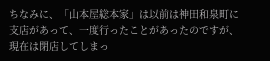ちなみに、「山本屋総本家」は以前は神田和泉町に支店があって、一度行ったことがあったのですが、現在は閉店してしまっ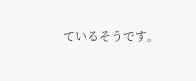ているそうです。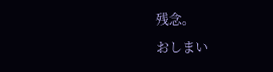残念。
おしまい